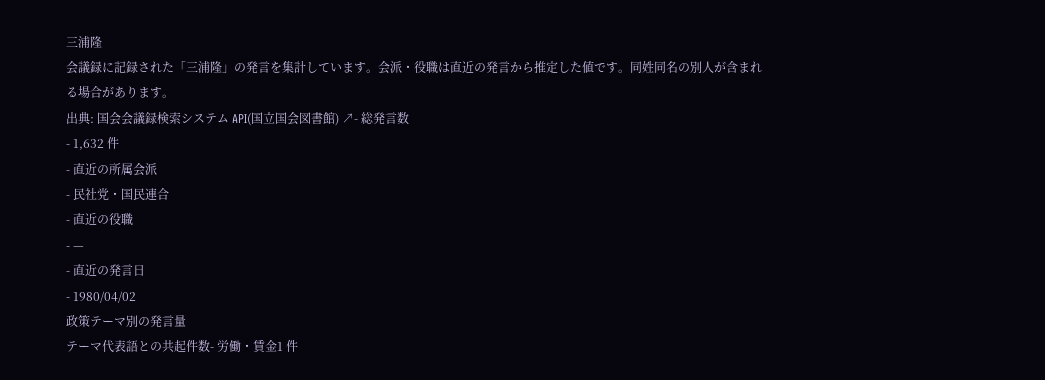三浦隆
会議録に記録された「三浦隆」の発言を集計しています。会派・役職は直近の発言から推定した値です。同姓同名の別人が含まれる場合があります。
出典: 国会会議録検索システム API(国立国会図書館) ↗- 総発言数
- 1,632 件
- 直近の所属会派
- 民社党・国民連合
- 直近の役職
- —
- 直近の発言日
- 1980/04/02
政策テーマ別の発言量
テーマ代表語との共起件数- 労働・賃金1 件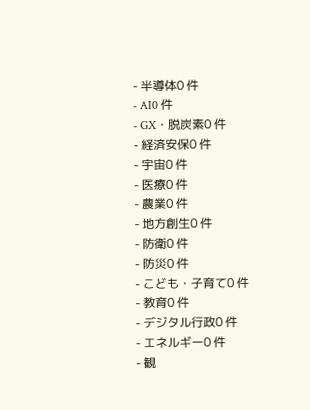- 半導体0 件
- AI0 件
- GX・脱炭素0 件
- 経済安保0 件
- 宇宙0 件
- 医療0 件
- 農業0 件
- 地方創生0 件
- 防衛0 件
- 防災0 件
- こども・子育て0 件
- 教育0 件
- デジタル行政0 件
- エネルギー0 件
- 観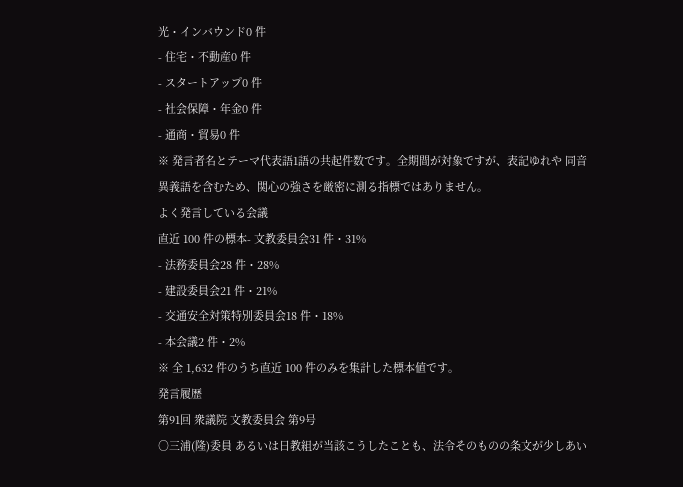光・インバウンド0 件
- 住宅・不動産0 件
- スタートアップ0 件
- 社会保障・年金0 件
- 通商・貿易0 件
※ 発言者名とテーマ代表語1語の共起件数です。全期間が対象ですが、表記ゆれや 同音異義語を含むため、関心の強さを厳密に測る指標ではありません。
よく発言している会議
直近 100 件の標本- 文教委員会31 件・31%
- 法務委員会28 件・28%
- 建設委員会21 件・21%
- 交通安全対策特別委員会18 件・18%
- 本会議2 件・2%
※ 全 1,632 件のうち直近 100 件のみを集計した標本値です。
発言履歴
第91回 衆議院 文教委員会 第9号
○三浦(隆)委員 あるいは日教組が当該こうしたことも、法令そのものの条文が少しあい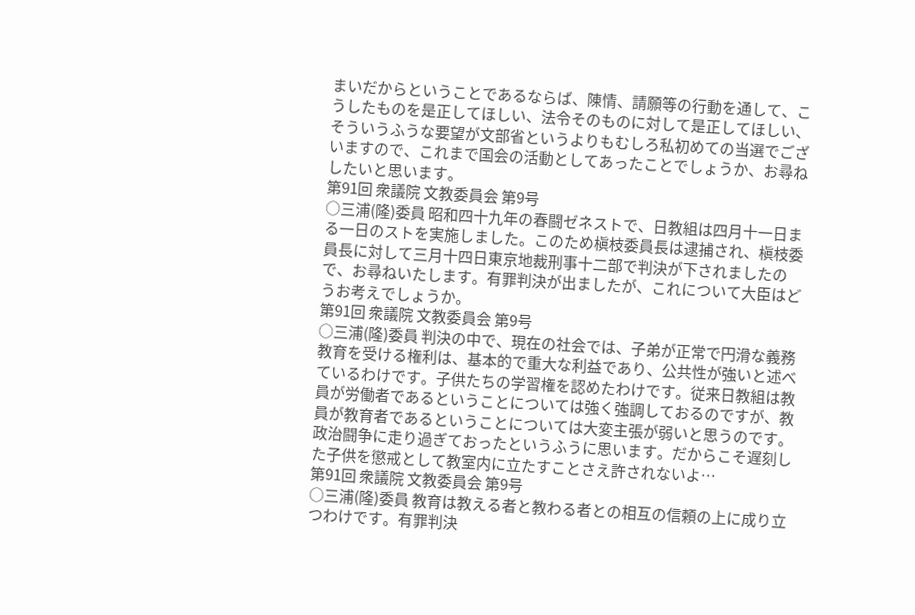まいだからということであるならば、陳情、請願等の行動を通して、こうしたものを是正してほしい、法令そのものに対して是正してほしい、そういうふうな要望が文部省というよりもむしろ私初めての当選でございますので、これまで国会の活動としてあったことでしょうか、お尋ねしたいと思います。
第91回 衆議院 文教委員会 第9号
○三浦(隆)委員 昭和四十九年の春闘ゼネストで、日教組は四月十一日まる一日のストを実施しました。このため槇枝委員長は逮捕され、槇枝委員長に対して三月十四日東京地裁刑事十二部で判決が下されましたので、お尋ねいたします。有罪判決が出ましたが、これについて大臣はどうお考えでしょうか。
第91回 衆議院 文教委員会 第9号
○三浦(隆)委員 判決の中で、現在の社会では、子弟が正常で円滑な義務教育を受ける権利は、基本的で重大な利益であり、公共性が強いと述べているわけです。子供たちの学習権を認めたわけです。従来日教組は教員が労働者であるということについては強く強調しておるのですが、教員が教育者であるということについては大変主張が弱いと思うのです。政治闘争に走り過ぎておったというふうに思います。だからこそ遅刻した子供を懲戒として教室内に立たすことさえ許されないよ…
第91回 衆議院 文教委員会 第9号
○三浦(隆)委員 教育は教える者と教わる者との相互の信頼の上に成り立つわけです。有罪判決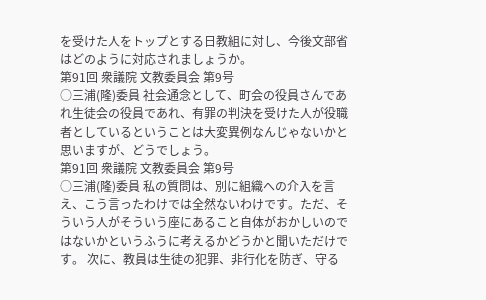を受けた人をトップとする日教組に対し、今後文部省はどのように対応されましょうか。
第91回 衆議院 文教委員会 第9号
○三浦(隆)委員 社会通念として、町会の役員さんであれ生徒会の役員であれ、有罪の判決を受けた人が役職者としているということは大変異例なんじゃないかと思いますが、どうでしょう。
第91回 衆議院 文教委員会 第9号
○三浦(隆)委員 私の質問は、別に組織への介入を言え、こう言ったわけでは全然ないわけです。ただ、そういう人がそういう座にあること自体がおかしいのではないかというふうに考えるかどうかと聞いただけです。 次に、教員は生徒の犯罪、非行化を防ぎ、守る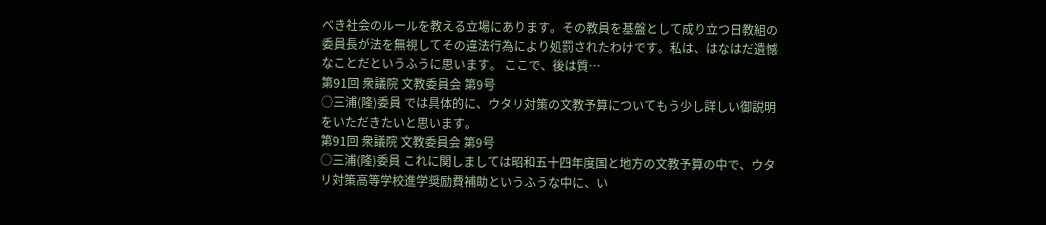べき社会のルールを教える立場にあります。その教員を基盤として成り立つ日教組の委員長が法を無視してその違法行為により処罰されたわけです。私は、はなはだ遺憾なことだというふうに思います。 ここで、後は質…
第91回 衆議院 文教委員会 第9号
○三浦(隆)委員 では具体的に、ウタリ対策の文教予算についてもう少し詳しい御説明をいただきたいと思います。
第91回 衆議院 文教委員会 第9号
○三浦(隆)委員 これに関しましては昭和五十四年度国と地方の文教予算の中で、ウタリ対策高等学校進学奨励費補助というふうな中に、い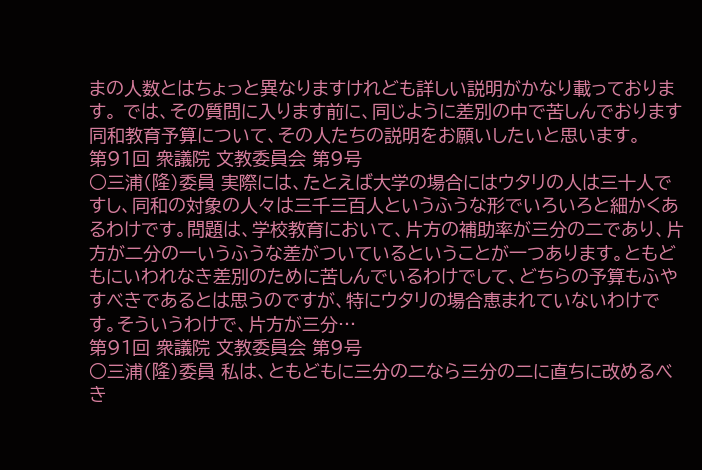まの人数とはちょっと異なりますけれども詳しい説明がかなり載っております。 では、その質問に入ります前に、同じように差別の中で苦しんでおります同和教育予算について、その人たちの説明をお願いしたいと思います。
第91回 衆議院 文教委員会 第9号
○三浦(隆)委員 実際には、たとえば大学の場合にはウタリの人は三十人ですし、同和の対象の人々は三千三百人というふうな形でいろいろと細かくあるわけです。問題は、学校教育において、片方の補助率が三分の二であり、片方が二分の一いうふうな差がついているということが一つあります。ともどもにいわれなき差別のために苦しんでいるわけでして、どちらの予算もふやすべきであるとは思うのですが、特にウタリの場合恵まれていないわけです。そういうわけで、片方が三分…
第91回 衆議院 文教委員会 第9号
○三浦(隆)委員 私は、ともどもに三分の二なら三分の二に直ちに改めるべき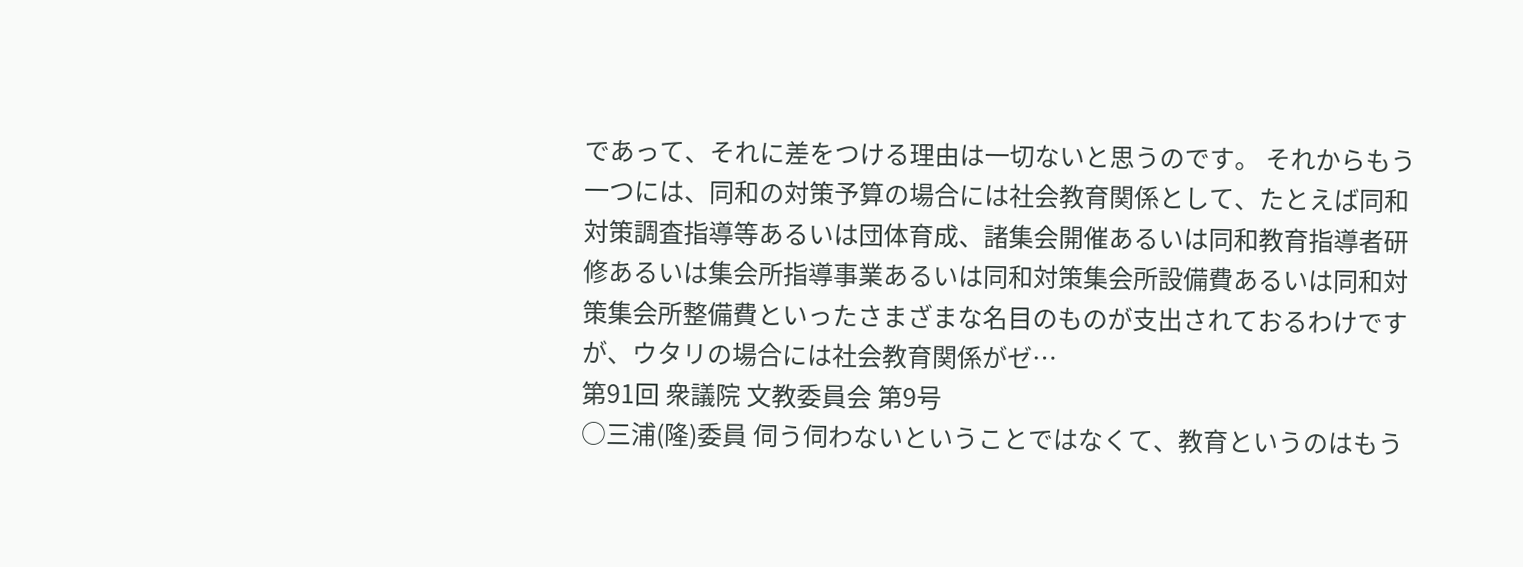であって、それに差をつける理由は一切ないと思うのです。 それからもう一つには、同和の対策予算の場合には社会教育関係として、たとえば同和対策調査指導等あるいは団体育成、諸集会開催あるいは同和教育指導者研修あるいは集会所指導事業あるいは同和対策集会所設備費あるいは同和対策集会所整備費といったさまざまな名目のものが支出されておるわけですが、ウタリの場合には社会教育関係がゼ…
第91回 衆議院 文教委員会 第9号
○三浦(隆)委員 伺う伺わないということではなくて、教育というのはもう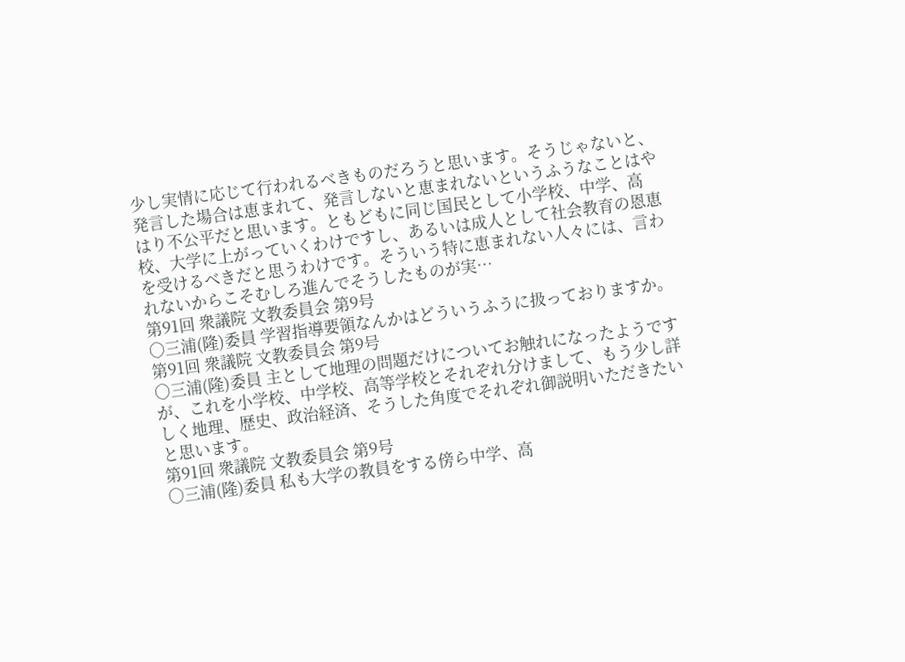少し実情に応じて行われるべきものだろうと思います。そうじゃないと、発言した場合は恵まれて、発言しないと恵まれないというふうなことはやはり不公平だと思います。ともどもに同じ国民として小学校、中学、高校、大学に上がっていくわけですし、あるいは成人として社会教育の恩恵を受けるべきだと思うわけです。そういう特に恵まれない人々には、言われないからこそむしろ進んでそうしたものが実…
第91回 衆議院 文教委員会 第9号
○三浦(隆)委員 学習指導要領なんかはどういうふうに扱っておりますか。
第91回 衆議院 文教委員会 第9号
○三浦(隆)委員 主として地理の問題だけについてお触れになったようですが、これを小学校、中学校、高等学校とそれぞれ分けまして、もう少し詳しく地理、歴史、政治経済、そうした角度でそれぞれ御説明いただきたいと思います。
第91回 衆議院 文教委員会 第9号
○三浦(隆)委員 私も大学の教員をする傍ら中学、高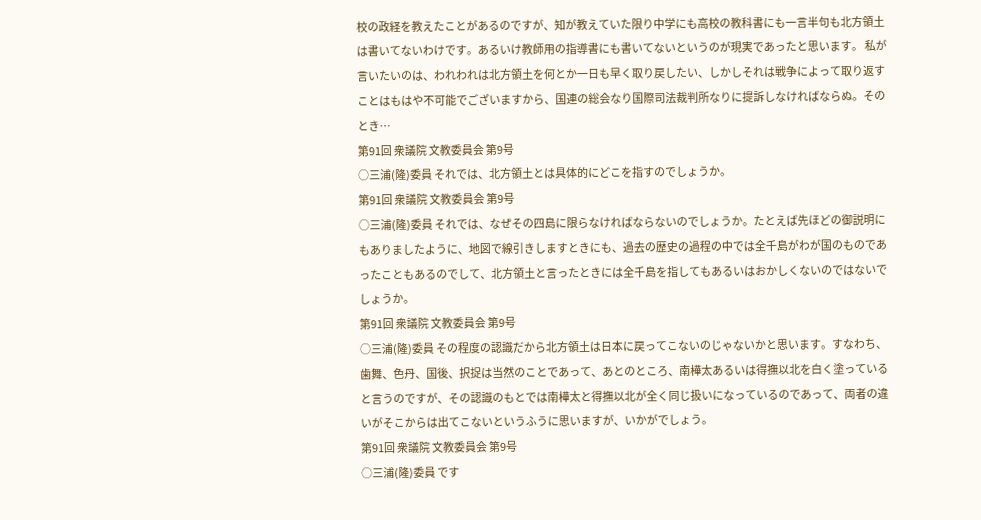校の政経を教えたことがあるのですが、知が教えていた限り中学にも高校の教科書にも一言半句も北方領土は書いてないわけです。あるいけ教師用の指導書にも書いてないというのが現実であったと思います。 私が言いたいのは、われわれは北方領土を何とか一日も早く取り戻したい、しかしそれは戦争によって取り返すことはもはや不可能でございますから、国連の総会なり国際司法裁判所なりに提訴しなければならぬ。そのとき…
第91回 衆議院 文教委員会 第9号
○三浦(隆)委員 それでは、北方領土とは具体的にどこを指すのでしょうか。
第91回 衆議院 文教委員会 第9号
○三浦(隆)委員 それでは、なぜその四島に限らなければならないのでしょうか。たとえば先ほどの御説明にもありましたように、地図で線引きしますときにも、過去の歴史の過程の中では全千島がわが国のものであったこともあるのでして、北方領土と言ったときには全千島を指してもあるいはおかしくないのではないでしょうか。
第91回 衆議院 文教委員会 第9号
○三浦(隆)委員 その程度の認識だから北方領土は日本に戻ってこないのじゃないかと思います。すなわち、歯舞、色丹、国後、択捉は当然のことであって、あとのところ、南樺太あるいは得撫以北を白く塗っていると言うのですが、その認識のもとでは南樺太と得撫以北が全く同じ扱いになっているのであって、両者の違いがそこからは出てこないというふうに思いますが、いかがでしょう。
第91回 衆議院 文教委員会 第9号
○三浦(隆)委員 です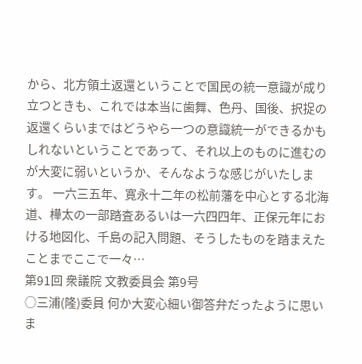から、北方領土返還ということで国民の統一意識が成り立つときも、これでは本当に歯舞、色丹、国後、択捉の返還くらいまではどうやら一つの意識統一ができるかもしれないということであって、それ以上のものに進むのが大変に弱いというか、そんなような感じがいたします。 一六三五年、寛永十二年の松前藩を中心とする北海道、樺太の一部踏査あるいは一六四四年、正保元年における地図化、千島の記入問題、そうしたものを踏まえたことまでここで一々…
第91回 衆議院 文教委員会 第9号
○三浦(隆)委員 何か大変心細い御答弁だったように思いま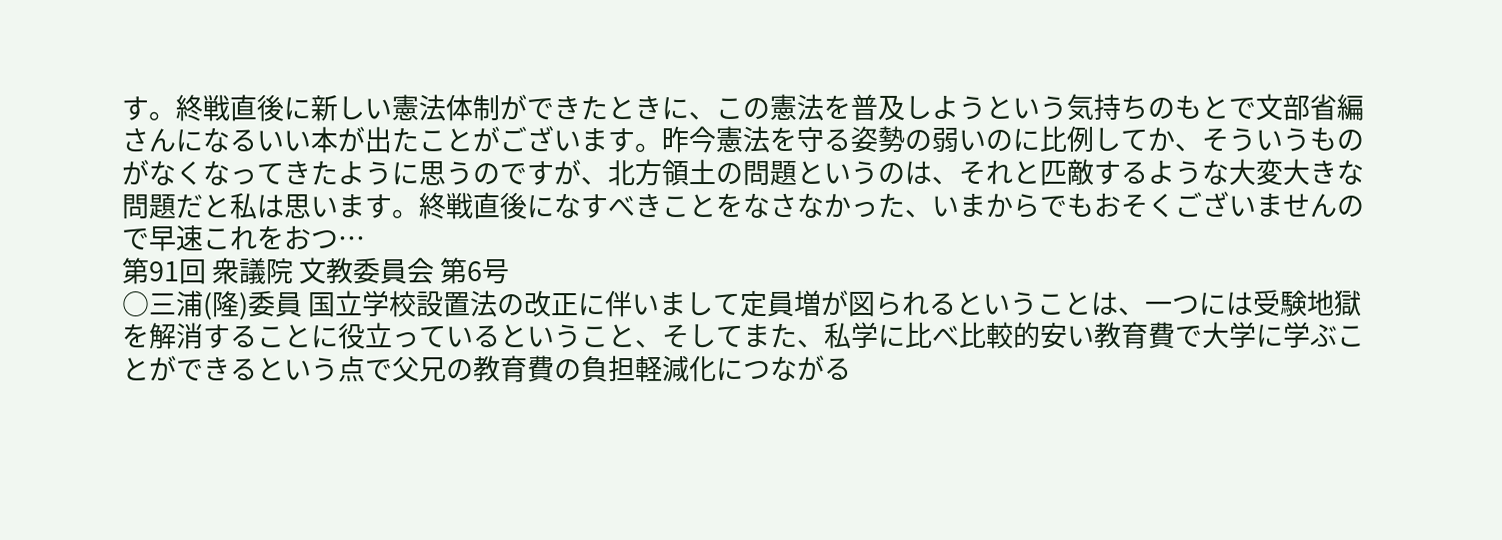す。終戦直後に新しい憲法体制ができたときに、この憲法を普及しようという気持ちのもとで文部省編さんになるいい本が出たことがございます。昨今憲法を守る姿勢の弱いのに比例してか、そういうものがなくなってきたように思うのですが、北方領土の問題というのは、それと匹敵するような大変大きな問題だと私は思います。終戦直後になすべきことをなさなかった、いまからでもおそくございませんので早速これをおつ…
第91回 衆議院 文教委員会 第6号
○三浦(隆)委員 国立学校設置法の改正に伴いまして定員増が図られるということは、一つには受験地獄を解消することに役立っているということ、そしてまた、私学に比べ比較的安い教育費で大学に学ぶことができるという点で父兄の教育費の負担軽減化につながる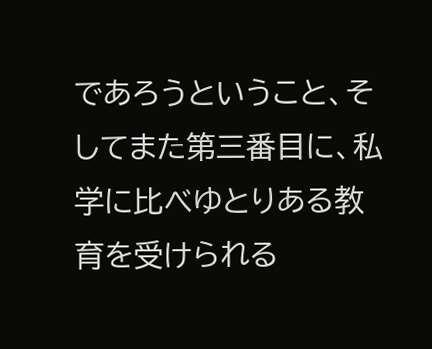であろうということ、そしてまた第三番目に、私学に比べゆとりある教育を受けられる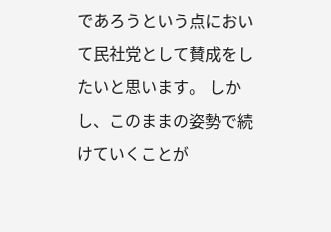であろうという点において民社党として賛成をしたいと思います。 しかし、このままの姿勢で続けていくことが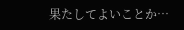果たしてよいことか…